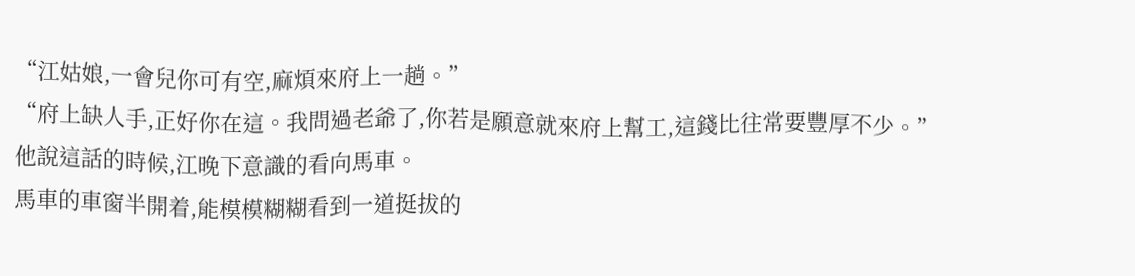“江姑娘,一會兒你可有空,麻煩來府上一趟。”
“府上缺人手,正好你在這。我問過老爺了,你若是願意就來府上幫工,這錢比往常要豐厚不少。”
他說這話的時候,江晚下意識的看向馬車。
馬車的車窗半開着,能模模糊糊看到一道挺拔的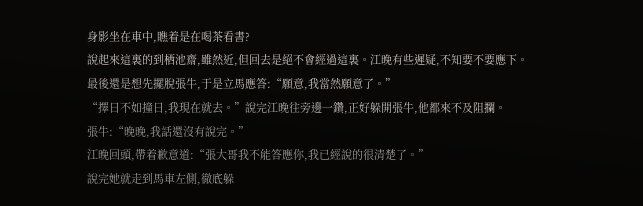身影坐在車中,瞧着是在喝茶看書?
說起來這裏的到栖池齋,雖然近,但回去是絕不會經過這裏。江晚有些遲疑,不知要不要應下。
最後還是想先擺脫張牛,于是立馬應答:“願意,我當然願意了。”
“擇日不如撞日,我現在就去。”說完江晚往旁邊一鑽,正好躲開張牛,他都來不及阻攔。
張牛:“晚晚,我話還沒有說完。”
江晚回頭,帶着歉意道:“張大哥我不能答應你,我已經說的很清楚了。”
說完她就走到馬車左側,徹底躲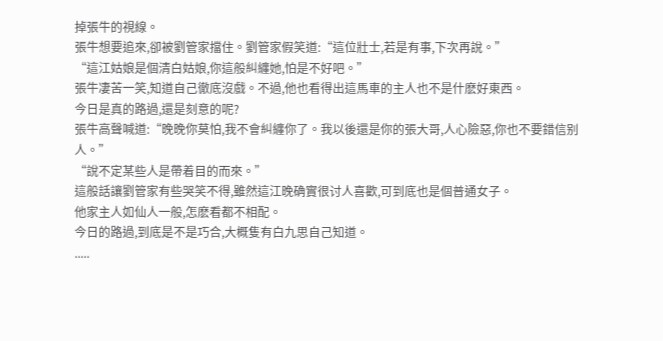掉張牛的視線。
張牛想要追來,卻被劉管家擋住。劉管家假笑道:“這位壯士,若是有事,下次再說。”
“這江姑娘是個清白姑娘,你這般糾纏她,怕是不好吧。”
張牛凄苦一笑,知道自己徹底沒戲。不過,他也看得出這馬車的主人也不是什麽好東西。
今日是真的路過,還是刻意的呢?
張牛高聲喊道:“晚晚你莫怕,我不會糾纏你了。我以後還是你的張大哥,人心險惡,你也不要錯信别人。”
“說不定某些人是帶着目的而來。”
這般話讓劉管家有些哭笑不得,雖然這江晚确實很讨人喜歡,可到底也是個普通女子。
他家主人如仙人一般,怎麽看都不相配。
今日的路過,到底是不是巧合,大概隻有白九思自己知道。
.....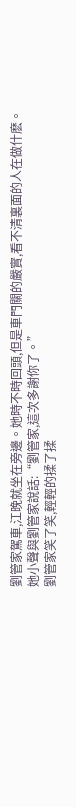劉管家駕車,江晚就坐在旁邊。她時不時回頭,但是車門關的嚴實,看不清裏面的人在做什麽。
她小聲與劉管家說話:“劉管家,這次多謝你了。”
劉管家笑了笑,輕輕的揉了揉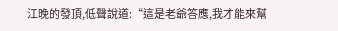江晚的發頂,低聲說道:“這是老爺答應,我才能來幫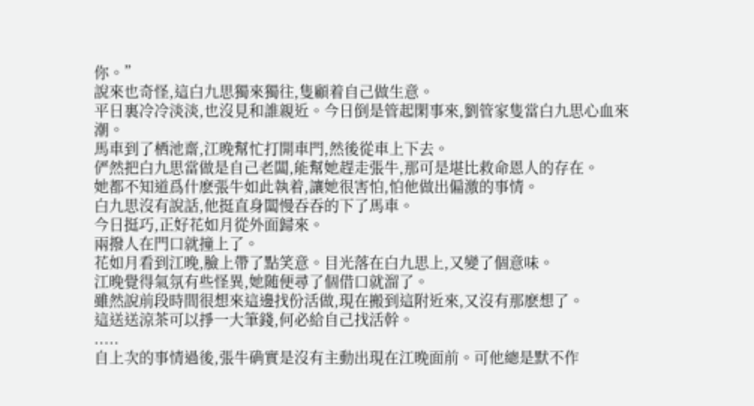你。”
說來也奇怪,這白九思獨來獨往,隻顧着自己做生意。
平日裏冷冷淡淡,也沒見和誰親近。今日倒是管起閑事來,劉管家隻當白九思心血來潮。
馬車到了栖池齋,江晚幫忙打開車門,然後從車上下去。
俨然把白九思當做是自己老闆,能幫她趕走張牛,那可是堪比救命恩人的存在。
她都不知道爲什麽張牛如此執着,讓她很害怕,怕他做出偏激的事情。
白九思沒有說話,他挺直身闆慢吞吞的下了馬車。
今日挺巧,正好花如月從外面歸來。
兩撥人在門口就撞上了。
花如月看到江晚,臉上帶了點笑意。目光落在白九思上,又變了個意味。
江晚覺得氣氛有些怪異,她随便尋了個借口就溜了。
雖然說前段時間很想來這邊找份活做,現在搬到這附近來,又沒有那麽想了。
這送送涼茶可以掙一大筆錢,何必給自己找活幹。
.....
自上次的事情過後,張牛确實是沒有主動出現在江晚面前。可他總是默不作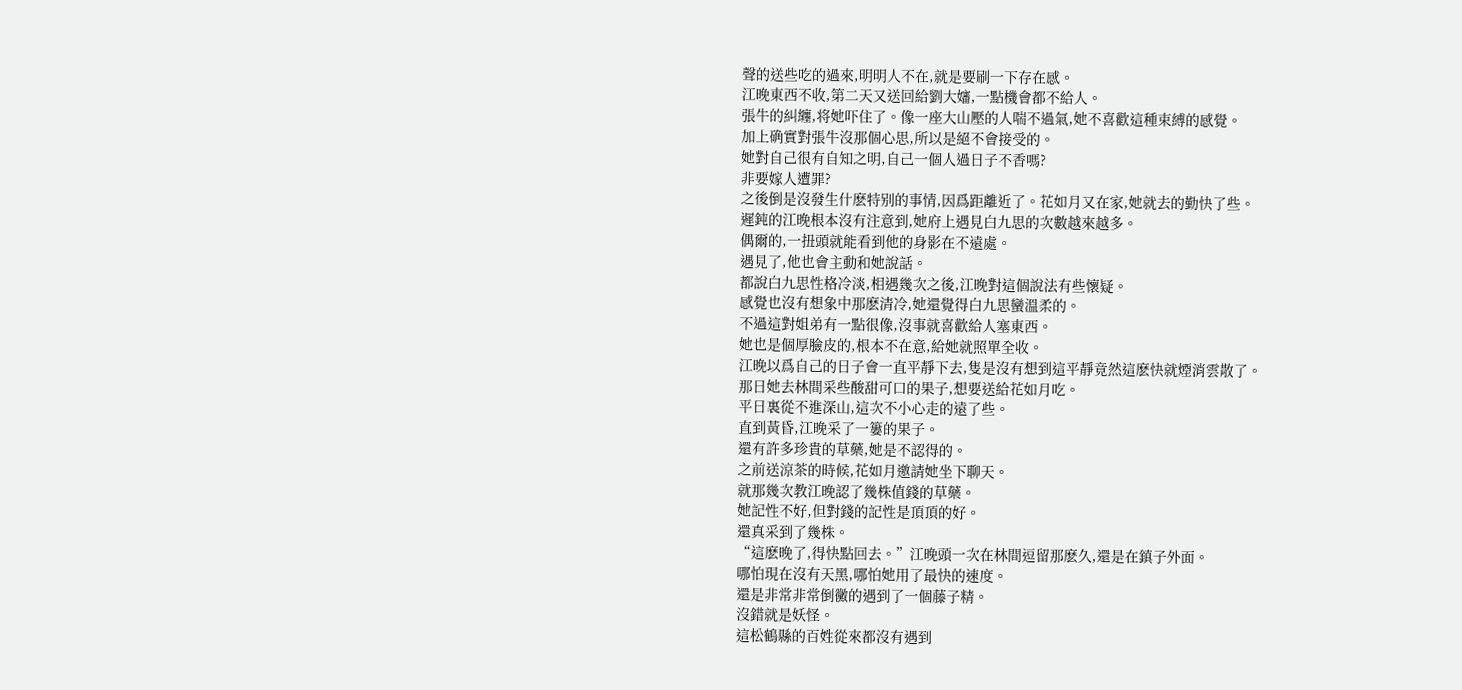聲的送些吃的過來,明明人不在,就是要刷一下存在感。
江晚東西不收,第二天又送回給劉大嬸,一點機會都不給人。
張牛的糾纏,将她吓住了。像一座大山壓的人喘不過氣,她不喜歡這種束縛的感覺。
加上确實對張牛沒那個心思,所以是絕不會接受的。
她對自己很有自知之明,自己一個人過日子不香嗎?
非要嫁人遭罪?
之後倒是沒發生什麽特别的事情,因爲距離近了。花如月又在家,她就去的勤快了些。
遲鈍的江晚根本沒有注意到,她府上遇見白九思的次數越來越多。
偶爾的,一扭頭就能看到他的身影在不遠處。
遇見了,他也會主動和她說話。
都說白九思性格冷淡,相遇幾次之後,江晚對這個說法有些懷疑。
感覺也沒有想象中那麽清冷,她還覺得白九思蠻溫柔的。
不過這對姐弟有一點很像,沒事就喜歡給人塞東西。
她也是個厚臉皮的,根本不在意,給她就照單全收。
江晚以爲自己的日子會一直平靜下去,隻是沒有想到這平靜竟然這麽快就煙消雲散了。
那日她去林間采些酸甜可口的果子,想要送給花如月吃。
平日裏從不進深山,這次不小心走的遠了些。
直到黃昏,江晚采了一簍的果子。
還有許多珍貴的草藥,她是不認得的。
之前送涼茶的時候,花如月邀請她坐下聊天。
就那幾次教江晚認了幾株值錢的草藥。
她記性不好,但對錢的記性是頂頂的好。
還真采到了幾株。
“這麽晚了,得快點回去。”江晚頭一次在林間逗留那麽久,還是在鎮子外面。
哪怕現在沒有天黑,哪怕她用了最快的速度。
還是非常非常倒黴的遇到了一個藤子精。
沒錯就是妖怪。
這松鶴縣的百姓從來都沒有遇到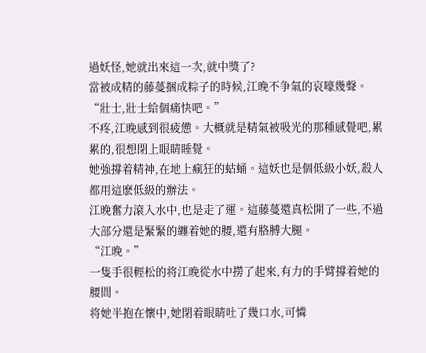過妖怪,她就出來這一次,就中獎了?
當被成精的藤蔓捆成粽子的時候,江晚不争氣的哀嚎幾聲。
“壯士,壯士給個痛快吧。”
不疼,江晚感到很疲憊。大概就是精氣被吸光的那種感覺吧,累累的,很想閉上眼睛睡覺。
她強撐着精神,在地上瘋狂的蛄蛹。這妖也是個低級小妖,殺人都用這麽低級的辦法。
江晚奮力滾入水中,也是走了運。這藤蔓還真松開了一些,不過大部分還是緊緊的纏着她的腰,還有胳膊大腿。
“江晚。”
一隻手很輕松的将江晚從水中撈了起來,有力的手臂撐着她的腰間。
将她半抱在懷中,她閉着眼睛吐了幾口水,可憐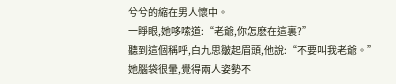兮兮的縮在男人懷中。
一睜眼,她哆嗦道:“老爺,你怎麽在這裏?”
聽到這個稱呼,白九思皺起眉頭,他說:“不要叫我老爺。”
她腦袋很暈,覺得兩人姿勢不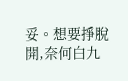妥。想要掙脫開,奈何白九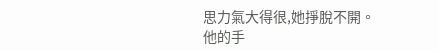思力氣大得很,她掙脫不開。
他的手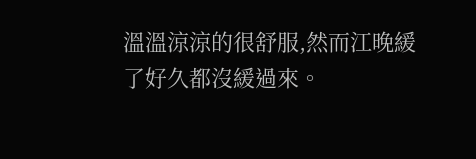溫溫涼涼的很舒服,然而江晚緩了好久都沒緩過來。